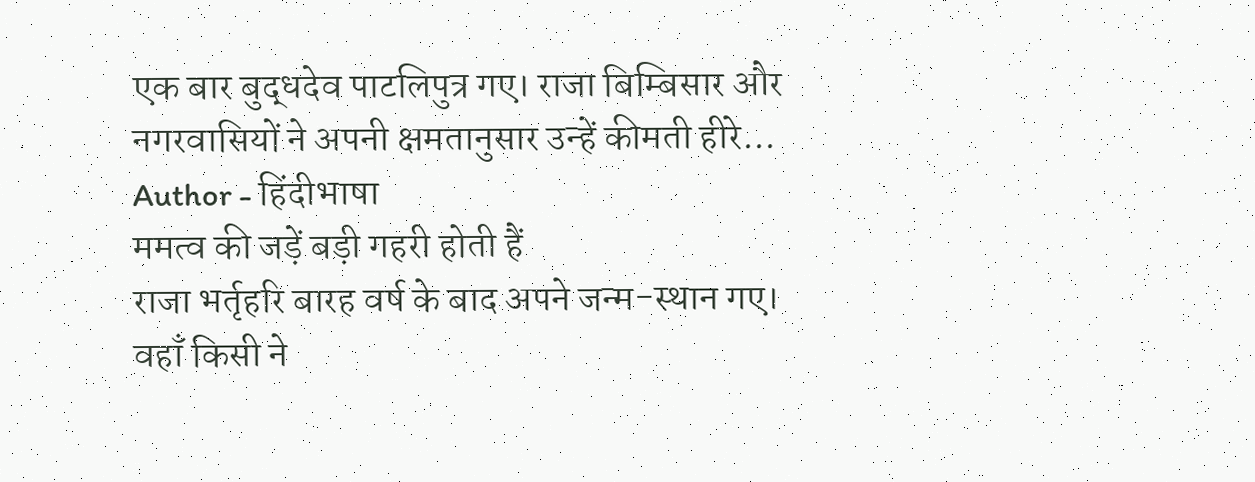एक बार बुद्धदेव पाटलिपुत्र गए। राजा बिम्बिसार और नगरवासियों ने अपनी क्षमतानुसार उन्हें कीमती हीरे...
Author - हिंदीभाषा
ममत्व की जड़ें बड़ी गहरी होती हैं
राजा भर्तृहरि बारह वर्ष के बाद अपने जन्म-स्थान गए। वहाँ किसी ने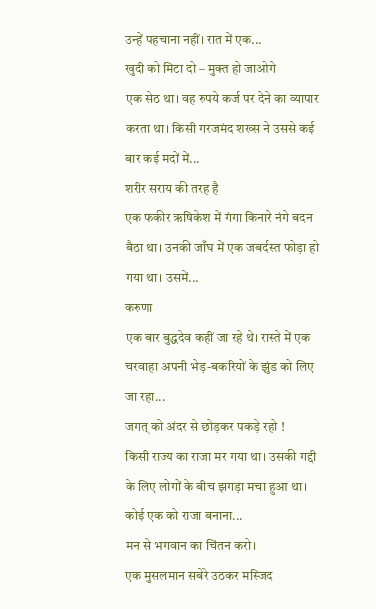उन्हें पहचाना नहीं। रात में एक...
खुदी को मिटा दो – मुक्त हो जाओगे
एक सेठ था। वह रुपये कर्ज पर देने का व्यापार करता था। किसी गरजमंद शख्स ने उससे कई बार कई मदों में...
शरीर सराय की तरह है
एक फकीर ऋषिकेश में गंगा किनारे नंगे बदन बैठा था। उनकी जाँघ में एक जबर्दस्त फोड़ा हो गया था। उसमें...
करुणा
एक बार बुद्धदेव कहीं जा रहे थे। रास्ते में एक चरवाहा अपनी भेड़-बकरियों के झुंड को लिए जा रहा...
जगत् को अंदर से छोड़कर पकड़े रहो !
किसी राज्य का राजा मर गया था। उसकी गद्दी के लिए लोगों के बीच झगड़ा मचा हुआ था। कोई एक को राजा बनाना...
मन से भगवान का चिंतन करो।
एक मुसलमान सबेरे उठकर मस्जिद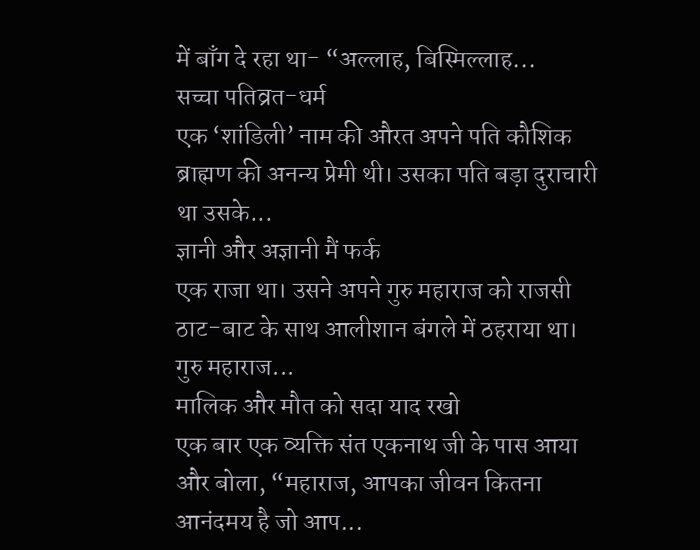में बाँग दे रहा था- “अल्लाह, बिस्मिल्लाह...
सच्चा पतिव्रत-धर्म
एक ‘शांडिली’ नाम की औरत अपने पति कौशिक ब्राह्मण की अनन्य प्रेमी थी। उसका पति बड़ा दुराचारी था उसके...
ज्ञानी और अज्ञानी मैं फर्क
एक राजा था। उसने अपने गुरु महाराज को राजसी ठाट-बाट के साथ आलीशान बंगले में ठहराया था। गुरु महाराज...
मालिक और मौत को सदा याद रखो
एक बार एक व्यक्ति संत एकनाथ जी के पास आया और बोला, “महाराज, आपका जीवन कितना आनंदमय है जो आप...